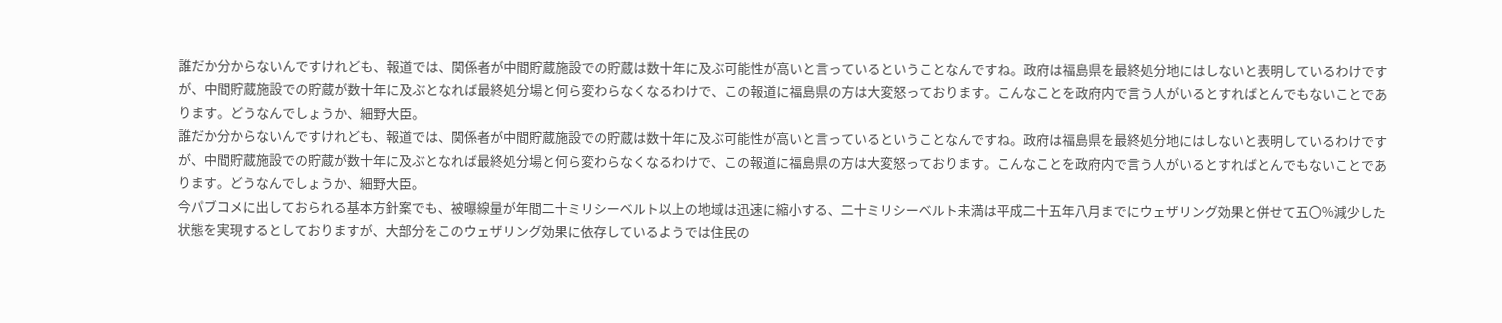誰だか分からないんですけれども、報道では、関係者が中間貯蔵施設での貯蔵は数十年に及ぶ可能性が高いと言っているということなんですね。政府は福島県を最終処分地にはしないと表明しているわけですが、中間貯蔵施設での貯蔵が数十年に及ぶとなれば最終処分場と何ら変わらなくなるわけで、この報道に福島県の方は大変怒っております。こんなことを政府内で言う人がいるとすればとんでもないことであります。どうなんでしょうか、細野大臣。
誰だか分からないんですけれども、報道では、関係者が中間貯蔵施設での貯蔵は数十年に及ぶ可能性が高いと言っているということなんですね。政府は福島県を最終処分地にはしないと表明しているわけですが、中間貯蔵施設での貯蔵が数十年に及ぶとなれば最終処分場と何ら変わらなくなるわけで、この報道に福島県の方は大変怒っております。こんなことを政府内で言う人がいるとすればとんでもないことであります。どうなんでしょうか、細野大臣。
今パブコメに出しておられる基本方針案でも、被曝線量が年間二十ミリシーベルト以上の地域は迅速に縮小する、二十ミリシーベルト未満は平成二十五年八月までにウェザリング効果と併せて五〇%減少した状態を実現するとしておりますが、大部分をこのウェザリング効果に依存しているようでは住民の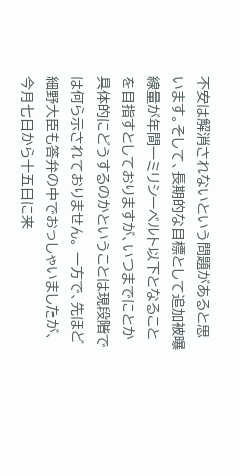不安は解消されないという問題があると思います。そして、長期的な目標として追加被曝線量が年間一ミリシーベルト以下となることを目指すとしておりますが、いつまでにとか具体的にどうするのかということは現段階では何ら示されておりません。 一方で、先ほど細野大臣も答弁の中でおっしゃいましたが、今月七日から十五日に来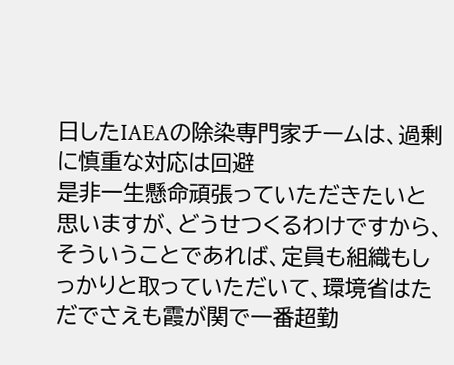日したIAEAの除染専門家チームは、過剰に慎重な対応は回避
是非一生懸命頑張っていただきたいと思いますが、どうせつくるわけですから、そういうことであれば、定員も組織もしっかりと取っていただいて、環境省はただでさえも霞が関で一番超勤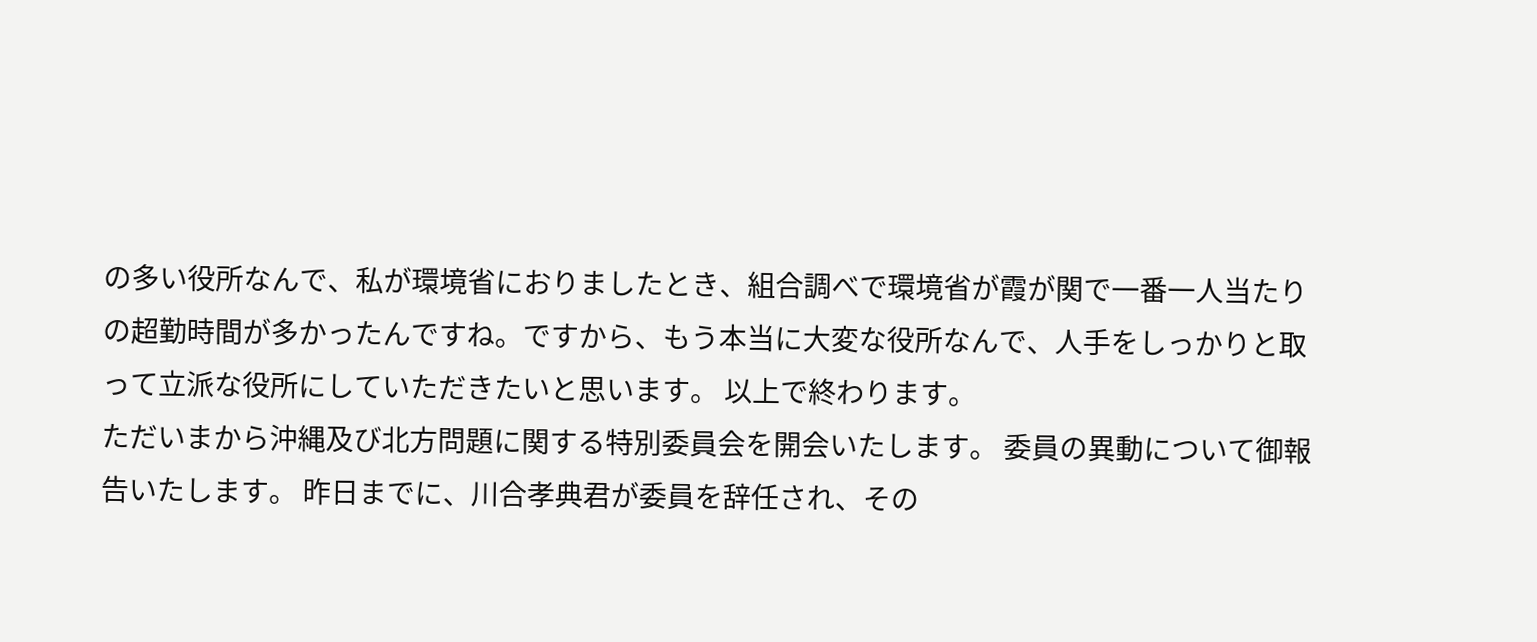の多い役所なんで、私が環境省におりましたとき、組合調べで環境省が霞が関で一番一人当たりの超勤時間が多かったんですね。ですから、もう本当に大変な役所なんで、人手をしっかりと取って立派な役所にしていただきたいと思います。 以上で終わります。
ただいまから沖縄及び北方問題に関する特別委員会を開会いたします。 委員の異動について御報告いたします。 昨日までに、川合孝典君が委員を辞任され、その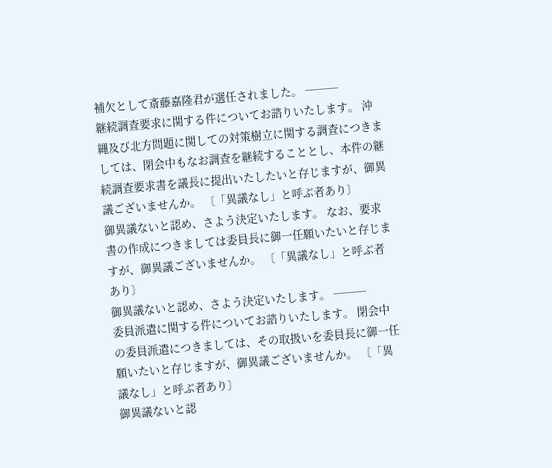補欠として斎藤嘉隆君が選任されました。 ───
継続調査要求に関する件についてお諮りいたします。 沖縄及び北方問題に関しての対策樹立に関する調査につきましては、閉会中もなお調査を継続することとし、本件の継続調査要求書を議長に提出いたしたいと存じますが、御異議ございませんか。 〔「異議なし」と呼ぶ者あり〕
御異議ないと認め、さよう決定いたします。 なお、要求書の作成につきましては委員長に御一任願いたいと存じますが、御異議ございませんか。 〔「異議なし」と呼ぶ者あり〕
御異議ないと認め、さよう決定いたします。 ───
委員派遣に関する件についてお諮りいたします。 閉会中の委員派遣につきましては、その取扱いを委員長に御一任願いたいと存じますが、御異議ございませんか。 〔「異議なし」と呼ぶ者あり〕
御異議ないと認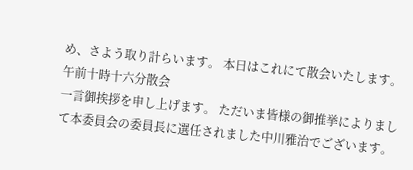め、さよう取り計らいます。 本日はこれにて散会いたします。 午前十時十六分散会
一言御挨拶を申し上げます。 ただいま皆様の御推挙によりまして本委員会の委員長に選任されました中川雅治でございます。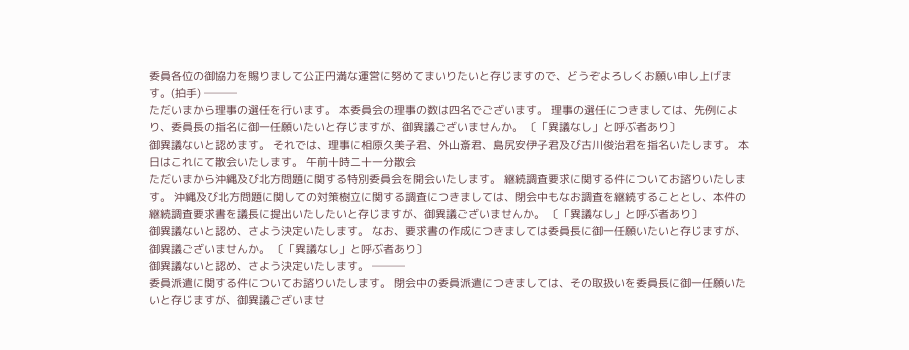委員各位の御協力を賜りまして公正円満な運営に努めてまいりたいと存じますので、どうぞよろしくお願い申し上げます。(拍手) ───
ただいまから理事の選任を行います。 本委員会の理事の数は四名でございます。 理事の選任につきましては、先例により、委員長の指名に御一任願いたいと存じますが、御異議ございませんか。 〔「異議なし」と呼ぶ者あり〕
御異議ないと認めます。 それでは、理事に相原久美子君、外山斎君、島尻安伊子君及び古川俊治君を指名いたします。 本日はこれにて散会いたします。 午前十時二十一分散会
ただいまから沖縄及び北方問題に関する特別委員会を開会いたします。 継続調査要求に関する件についてお諮りいたします。 沖縄及び北方問題に関しての対策樹立に関する調査につきましては、閉会中もなお調査を継続することとし、本件の継続調査要求書を議長に提出いたしたいと存じますが、御異議ございませんか。 〔「異議なし」と呼ぶ者あり〕
御異議ないと認め、さよう決定いたします。 なお、要求書の作成につきましては委員長に御一任願いたいと存じますが、御異議ございませんか。 〔「異議なし」と呼ぶ者あり〕
御異議ないと認め、さよう決定いたします。 ───
委員派遣に関する件についてお諮りいたします。 閉会中の委員派遣につきましては、その取扱いを委員長に御一任願いたいと存じますが、御異議ございませ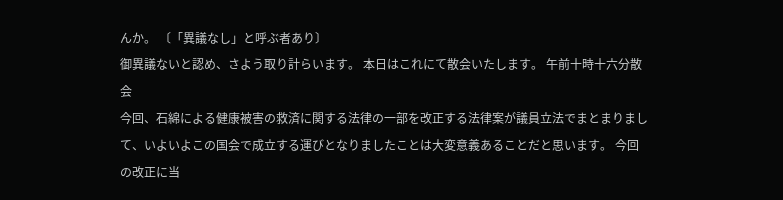んか。 〔「異議なし」と呼ぶ者あり〕
御異議ないと認め、さよう取り計らいます。 本日はこれにて散会いたします。 午前十時十六分散会
今回、石綿による健康被害の救済に関する法律の一部を改正する法律案が議員立法でまとまりまして、いよいよこの国会で成立する運びとなりましたことは大変意義あることだと思います。 今回の改正に当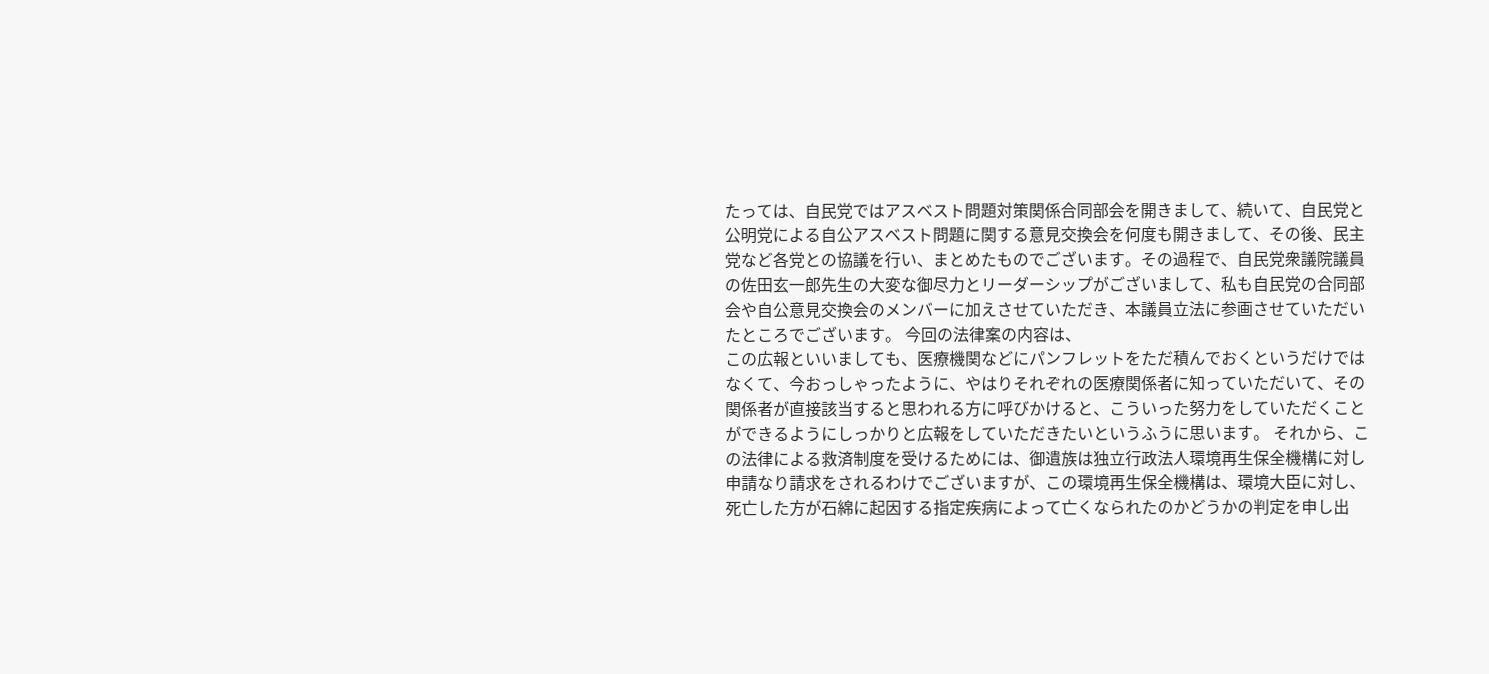たっては、自民党ではアスベスト問題対策関係合同部会を開きまして、続いて、自民党と公明党による自公アスベスト問題に関する意見交換会を何度も開きまして、その後、民主党など各党との協議を行い、まとめたものでございます。その過程で、自民党衆議院議員の佐田玄一郎先生の大変な御尽力とリーダーシップがございまして、私も自民党の合同部会や自公意見交換会のメンバーに加えさせていただき、本議員立法に参画させていただいたところでございます。 今回の法律案の内容は、
この広報といいましても、医療機関などにパンフレットをただ積んでおくというだけではなくて、今おっしゃったように、やはりそれぞれの医療関係者に知っていただいて、その関係者が直接該当すると思われる方に呼びかけると、こういった努力をしていただくことができるようにしっかりと広報をしていただきたいというふうに思います。 それから、この法律による救済制度を受けるためには、御遺族は独立行政法人環境再生保全機構に対し申請なり請求をされるわけでございますが、この環境再生保全機構は、環境大臣に対し、死亡した方が石綿に起因する指定疾病によって亡くなられたのかどうかの判定を申し出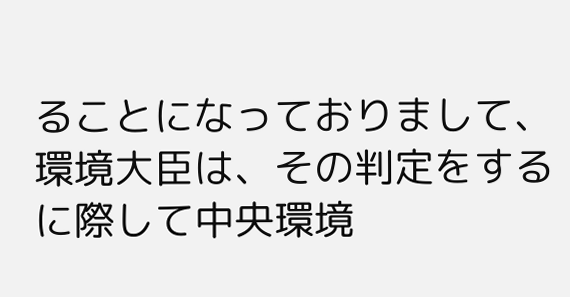ることになっておりまして、環境大臣は、その判定をするに際して中央環境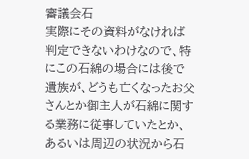審議会石
実際にその資料がなければ判定できないわけなので、特にこの石綿の場合には後で遺族が、どうも亡くなったお父さんとか御主人が石綿に関する業務に従事していたとか、あるいは周辺の状況から石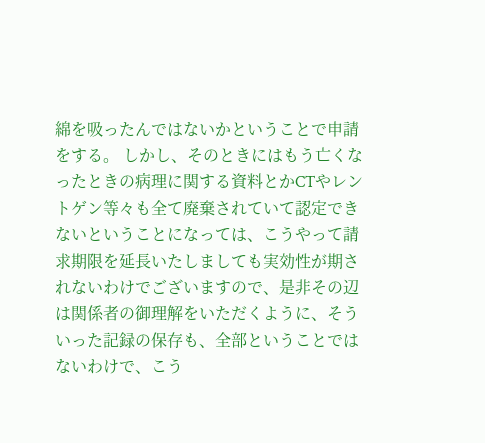綿を吸ったんではないかということで申請をする。 しかし、そのときにはもう亡くなったときの病理に関する資料とかCTやレントゲン等々も全て廃棄されていて認定できないということになっては、こうやって請求期限を延長いたしましても実効性が期されないわけでございますので、是非その辺は関係者の御理解をいただくように、そういった記録の保存も、全部ということではないわけで、こう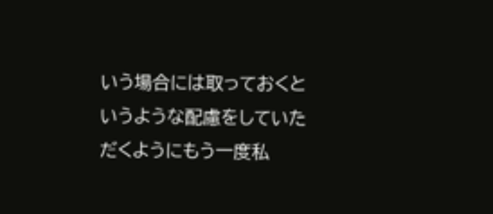いう場合には取っておくというような配慮をしていただくようにもう一度私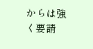からは強く要請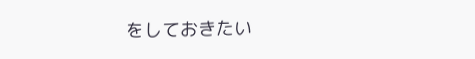をしておきたい